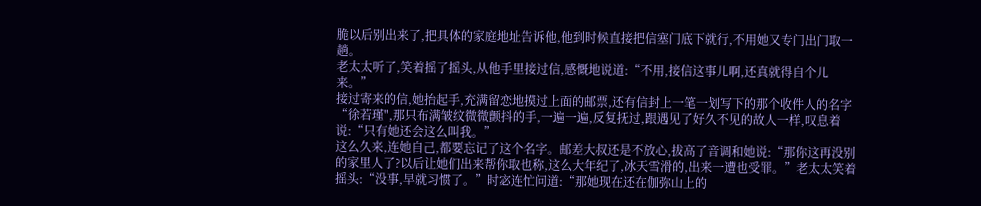脆以后别出来了,把具体的家庭地址告诉他,他到时候直接把信塞门底下就行,不用她又专门出门取一趟。
老太太听了,笑着摇了摇头,从他手里接过信,感慨地说道:“不用,接信这事儿啊,还真就得自个儿来。”
接过寄来的信,她抬起手,充满留恋地摸过上面的邮票,还有信封上一笔一划写下的那个收件人的名字“徐若瑾",那只布满皱纹微微颤抖的手,一遍一遍,反复抚过,跟遇见了好久不见的故人一样,叹息着说:“只有她还会这么叫我。”
这么久来,连她自己,都要忘记了这个名字。邮差大叔还是不放心,拔高了音调和她说:“那你这再没别的家里人了?以后让她们出来帮你取也称,这么大年纪了,冰天雪滑的,出来一遭也受罪。”老太太笑着摇头:“没事,早就习惯了。”时宓连忙问道:“那她现在还在伽弥山上的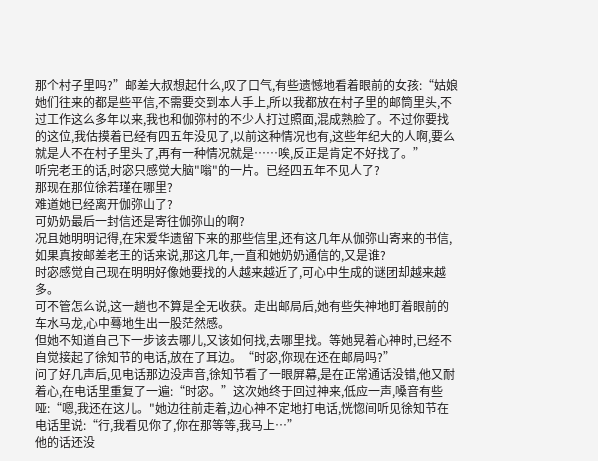那个村子里吗?”邮差大叔想起什么,叹了口气,有些遗憾地看着眼前的女孩:“姑娘她们往来的都是些平信,不需要交到本人手上,所以我都放在村子里的邮筒里头,不过工作这么多年以来,我也和伽弥村的不少人打过照面,混成熟脸了。不过你要找的这位,我估摸着已经有四五年没见了,以前这种情况也有,这些年纪大的人啊,要么就是人不在村子里头了,再有一种情况就是……唉,反正是肯定不好找了。”
听完老王的话,时宓只感觉大脑"嗡"的一片。已经四五年不见人了?
那现在那位徐若瑾在哪里?
难道她已经离开伽弥山了?
可奶奶最后一封信还是寄往伽弥山的啊?
况且她明明记得,在宋爱华遗留下来的那些信里,还有这几年从伽弥山寄来的书信,如果真按邮差老王的话来说,那这几年,一直和她奶奶通信的,又是谁?
时宓感觉自己现在明明好像她要找的人越来越近了,可心中生成的谜团却越来越多。
可不管怎么说,这一趟也不算是全无收获。走出邮局后,她有些失神地盯着眼前的车水马龙,心中蓦地生出一股茫然感。
但她不知道自己下一步该去哪儿,又该如何找,去哪里找。等她晃着心神时,已经不自觉接起了徐知节的电话,放在了耳边。“时宓,你现在还在邮局吗?”
问了好几声后,见电话那边没声音,徐知节看了一眼屏幕,是在正常通话没错,他又耐着心,在电话里重复了一遍:“时宓。”这次她终于回过神来,低应一声,嗓音有些哑:“嗯,我还在这儿。"她边往前走着,边心神不定地打电话,恍惚间听见徐知节在电话里说:“行,我看见你了,你在那等等,我马上…”
他的话还没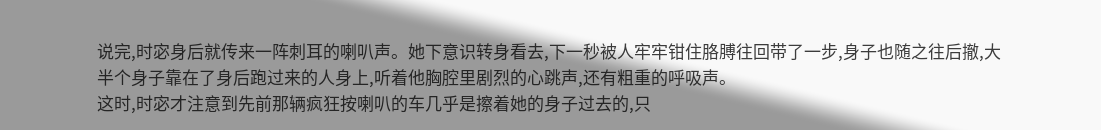说完,时宓身后就传来一阵刺耳的喇叭声。她下意识转身看去,下一秒被人牢牢钳住胳膊往回带了一步,身子也随之往后撤,大半个身子靠在了身后跑过来的人身上,听着他胸腔里剧烈的心跳声,还有粗重的呼吸声。
这时,时宓才注意到先前那辆疯狂按喇叭的车几乎是擦着她的身子过去的,只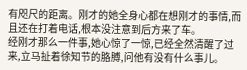有咫尺的距离。刚才的她全身心都在想刚才的事情,而且还在打着电话,根本没注意到后方来了车。
经刚才那么一件事,她心惊了一惊,已经全然清醒了过来,立马扯着徐知节的胳膊,问他有没有什么事儿。